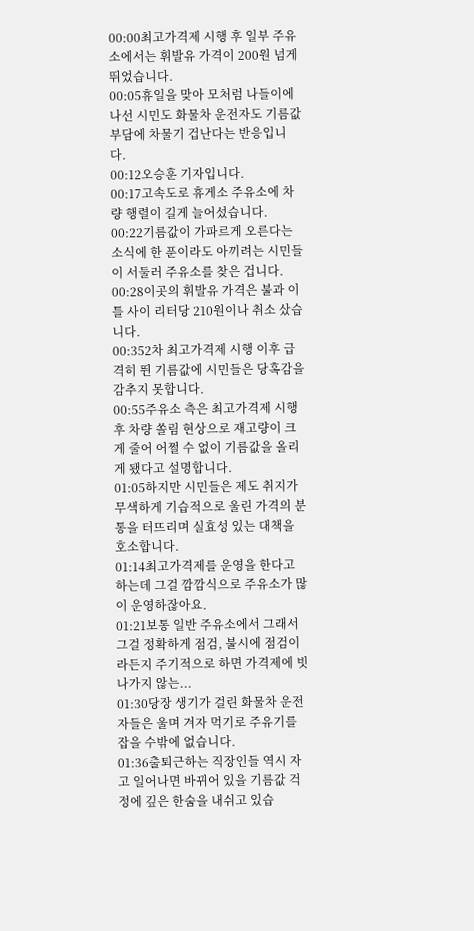00:00최고가격제 시행 후 일부 주유소에서는 휘발유 가격이 200원 넘게 뛰었습니다.
00:05휴일을 맞아 모처럼 나들이에 나선 시민도 화물차 운전자도 기름값 부담에 차물기 겁난다는 반응입니다.
00:12오승훈 기자입니다.
00:17고속도로 휴게소 주유소에 차량 행렬이 길게 늘어섰습니다.
00:22기름값이 가파르게 오른다는 소식에 한 푼이라도 아끼려는 시민들이 서둘러 주유소를 찾은 겁니다.
00:28이곳의 휘발유 가격은 불과 이틀 사이 리터당 210원이나 취소 샀습니다.
00:352차 최고가격제 시행 이후 급격히 뛴 기름값에 시민들은 당혹감을 감추지 못합니다.
00:55주유소 측은 최고가격제 시행 후 차량 쏠림 현상으로 재고량이 크게 줄어 어쩔 수 없이 기름값을 올리게 됐다고 설명합니다.
01:05하지만 시민들은 제도 취지가 무색하게 기습적으로 울린 가격의 분통을 터뜨리며 실효성 있는 대책을 호소합니다.
01:14최고가격제를 운영을 한다고 하는데 그걸 깜깜식으로 주유소가 많이 운영하잖아요.
01:21보통 일반 주유소에서 그래서 그걸 정확하게 점검, 불시에 점검이라든지 주기적으로 하면 가격제에 빗나가지 않는...
01:30당장 생기가 걸린 화물차 운전자들은 울며 겨자 먹기로 주유기를 잡을 수밖에 없습니다.
01:36출퇴근하는 직장인들 역시 자고 일어나면 바뀌어 있을 기름값 걱정에 깊은 한숨을 내쉬고 있습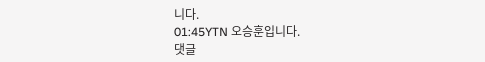니다.
01:45YTN 오승훈입니다.
댓글